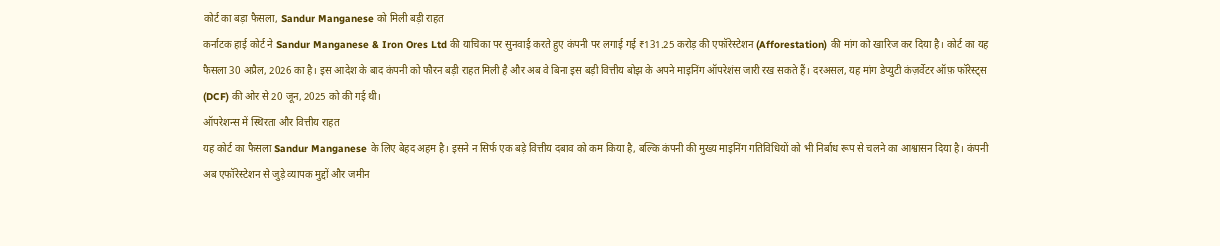कोर्ट का बड़ा फैसला, Sandur Manganese को मिली बड़ी राहत
कर्नाटक हाई कोर्ट ने Sandur Manganese & Iron Ores Ltd की याचिका पर सुनवाई करते हुए कंपनी पर लगाई गई ₹131.25 करोड़ की एफॉरेस्टेशन (Afforestation) की मांग को खारिज कर दिया है। कोर्ट का यह फैसला 30 अप्रैल, 2026 का है। इस आदेश के बाद कंपनी को फौरन बड़ी राहत मिली है और अब वे बिना इस बड़ी वित्तीय बोझ के अपने माइनिंग ऑपरेशंस जारी रख सकते हैं। दरअसल, यह मांग डेप्युटी कंज़र्वेटर ऑफ़ फॉरेस्ट्स (DCF) की ओर से 20 जून, 2025 को की गई थी।
ऑपरेशन्स में स्थिरता और वित्तीय राहत
यह कोर्ट का फैसला Sandur Manganese के लिए बेहद अहम है। इसने न सिर्फ एक बड़े वित्तीय दबाव को कम किया है, बल्कि कंपनी की मुख्य माइनिंग गतिविधियों को भी निर्बाध रूप से चलने का आश्वासन दिया है। कंपनी अब एफॉरेस्टेशन से जुड़े व्यापक मुद्दों और जमीन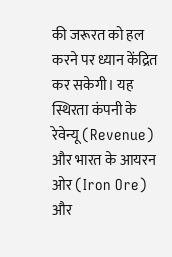की जरूरत को हल करने पर ध्यान केंद्रित कर सकेगी। यह स्थिरता कंपनी के रेवेन्यू (Revenue) और भारत के आयरन ओर (Iron Ore) और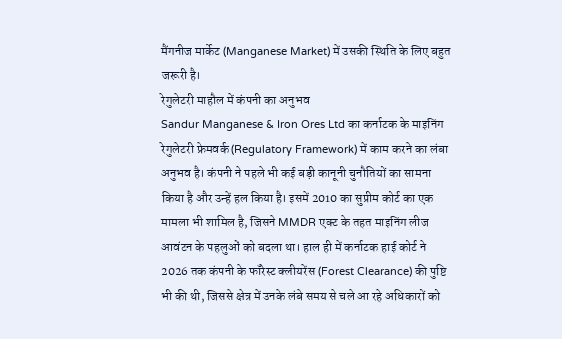मैंगनीज मार्केट (Manganese Market) में उसकी स्थिति के लिए बहुत जरूरी है।
रेगुलेटरी माहौल में कंपनी का अनुभव
Sandur Manganese & Iron Ores Ltd का कर्नाटक के माइनिंग रेगुलेटरी फ्रेमवर्क (Regulatory Framework) में काम करने का लंबा अनुभव है। कंपनी ने पहले भी कई बड़ी कानूनी चुनौतियों का सामना किया है और उन्हें हल किया है। इसमें 2010 का सुप्रीम कोर्ट का एक मामला भी शामिल है, जिसने MMDR एक्ट के तहत माइनिंग लीज आवंटन के पहलुओं को बदला था। हाल ही में कर्नाटक हाई कोर्ट ने 2026 तक कंपनी के फॉरेस्ट क्लीयरेंस (Forest Clearance) की पुष्टि भी की थी, जिससे क्षेत्र में उनके लंबे समय से चले आ रहे अधिकारों को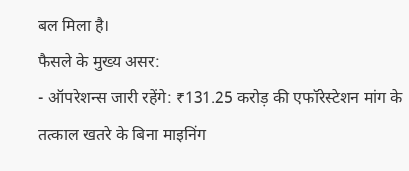बल मिला है।
फैसले के मुख्य असर:
- ऑपरेशन्स जारी रहेंगे: ₹131.25 करोड़ की एफॉरेस्टेशन मांग के तत्काल खतरे के बिना माइनिंग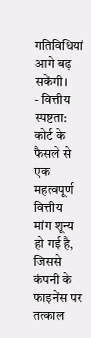गतिविधियां आगे बढ़ सकेंगी।
- वित्तीय स्पष्टता: कोर्ट के फैसले से एक महत्वपूर्ण वित्तीय मांग शून्य हो गई है, जिससे कंपनी के फाइनेंस पर तत्काल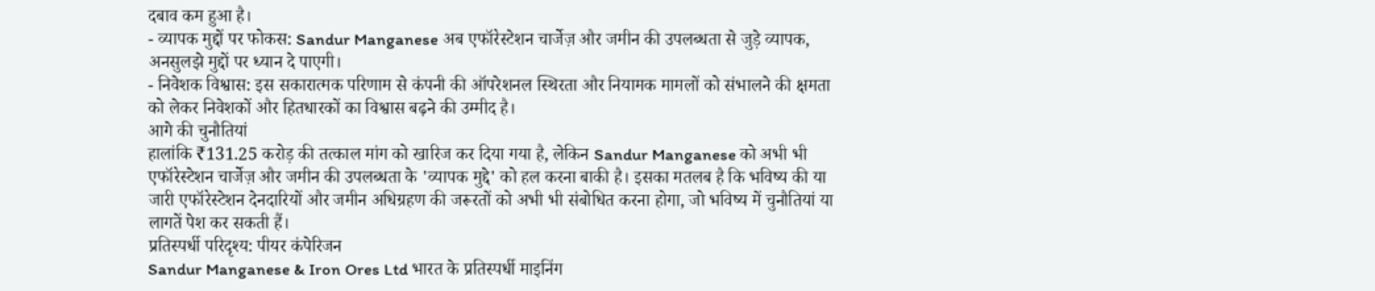दबाव कम हुआ है।
- व्यापक मुद्दों पर फोकस: Sandur Manganese अब एफॉरेस्टेशन चार्जेज़ और जमीन की उपलब्धता से जुड़े व्यापक, अनसुलझे मुद्दों पर ध्यान दे पाएगी।
- निवेशक विश्वास: इस सकारात्मक परिणाम से कंपनी की ऑपरेशनल स्थिरता और नियामक मामलों को संभालने की क्षमता को लेकर निवेशकों और हितधारकों का विश्वास बढ़ने की उम्मीद है।
आगे की चुनौतियां
हालांकि ₹131.25 करोड़ की तत्काल मांग को खारिज कर दिया गया है, लेकिन Sandur Manganese को अभी भी एफॉरेस्टेशन चार्जेज़ और जमीन की उपलब्धता के 'व्यापक मुद्दे' को हल करना बाकी है। इसका मतलब है कि भविष्य की या जारी एफॉरेस्टेशन देनदारियों और जमीन अधिग्रहण की जरूरतों को अभी भी संबोधित करना होगा, जो भविष्य में चुनौतियां या लागतें पेश कर सकती हैं।
प्रतिस्पर्धी परिदृश्य: पीयर कंपेरिजन
Sandur Manganese & Iron Ores Ltd भारत के प्रतिस्पर्धी माइनिंग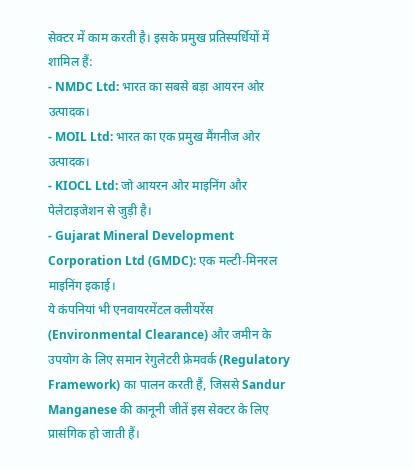सेक्टर में काम करती है। इसके प्रमुख प्रतिस्पर्धियों में शामिल हैं:
- NMDC Ltd: भारत का सबसे बड़ा आयरन ओर उत्पादक।
- MOIL Ltd: भारत का एक प्रमुख मैंगनीज ओर उत्पादक।
- KIOCL Ltd: जो आयरन ओर माइनिंग और पेलेटाइजेशन से जुड़ी है।
- Gujarat Mineral Development Corporation Ltd (GMDC): एक मल्टी-मिनरल माइनिंग इकाई।
ये कंपनियां भी एनवायरमेंटल क्लीयरेंस (Environmental Clearance) और जमीन के उपयोग के लिए समान रेगुलेटरी फ्रेमवर्क (Regulatory Framework) का पालन करती हैं, जिससे Sandur Manganese की कानूनी जीतें इस सेक्टर के लिए प्रासंगिक हो जाती हैं।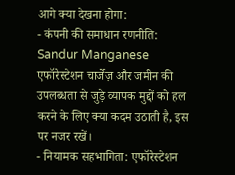आगे क्या देखना होगा:
- कंपनी की समाधान रणनीति: Sandur Manganese एफॉरेस्टेशन चार्जेज़ और जमीन की उपलब्धता से जुड़े व्यापक मुद्दों को हल करने के लिए क्या कदम उठाती है, इस पर नजर रखें।
- नियामक सहभागिता: एफॉरेस्टेशन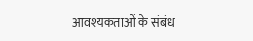आवश्यकताओं के संबंध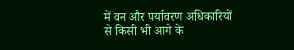में वन और पर्यावरण अधिकारियों से किसी भी आगे के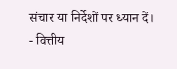संचार या निर्देशों पर ध्यान दें।
- वित्तीय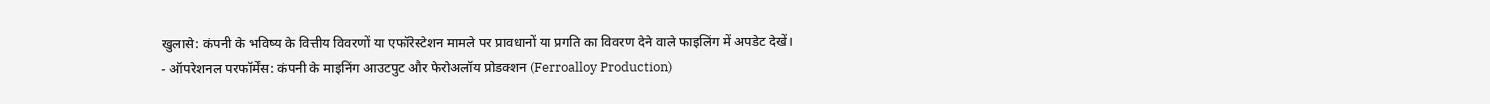खुलासे: कंपनी के भविष्य के वित्तीय विवरणों या एफॉरेस्टेशन मामले पर प्रावधानों या प्रगति का विवरण देने वाले फाइलिंग में अपडेट देखें।
- ऑपरेशनल परफॉर्मेंस: कंपनी के माइनिंग आउटपुट और फेरोअलॉय प्रोडक्शन (Ferroalloy Production)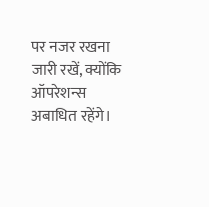पर नजर रखना जारी रखें, क्योंकि ऑपरेशन्स अबाधित रहेंगे।